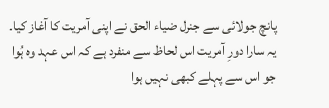پانچ جولائی سے جنرل ضیاء الحق نے اپنی آمریت کا آغاز کیا۔ یہ سارا دورِ آمریت اس لحاظ سے منفرد ہے کہ اس عہد وہ ہُوا جو اس سے پہلے کبھی نہیں ہوا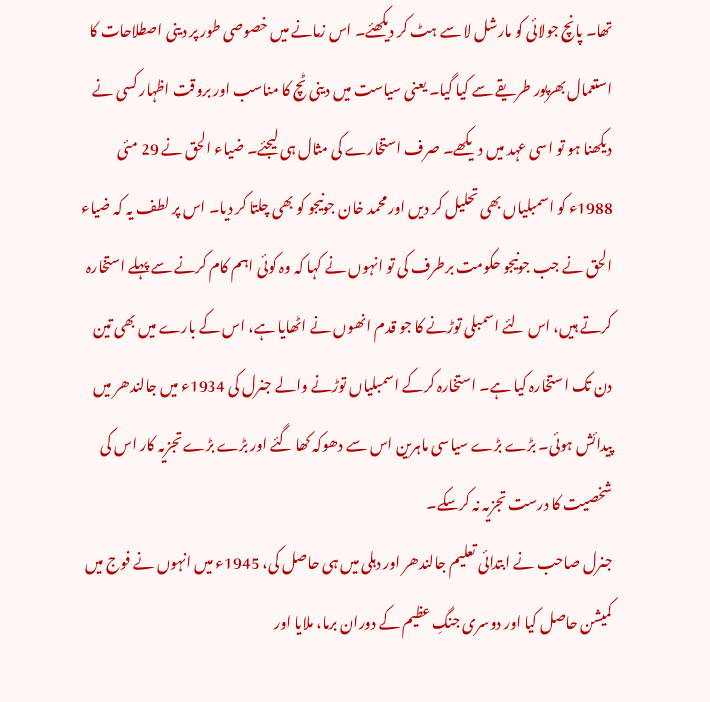تھا۔ پانچ جولائی کو مارشل لا سے ہٹ کر دیکھئے۔ اس زمانے میں خصوصی طور پر دینی اصطلاحات کا استعمال بھرپور طریقے سے کیا گیا۔ یعنی سیاست میں دینی ٹچ کا مناسب اور بروقت اظہار کسی نے دیکھنا ہو تو اسی عہد میں دیکھے۔ صرف استخارے کی مثال ہی لیجئے۔ ضیاء الحق نے 29 مئی 1988ء کو اسمبلیاں بھی تحلیل کر دیں اور محمد خان جونیجو کو بھی چلتا کر دیا۔ اس پر لطف یہ کہ ضیاء الحق نے جب جونیجو حکومت برطرف کی تو انہوں نے کہا کہ وہ کوئی اہم کام کرنے سے پہلے استخارہ کرتے ہیں، اس لئے اسمبلی توڑنے کا جو قدم انھوں نے اٹھایا ہے، اس کے بارے میں بھی تین دن تک استخارہ کیا ہے۔ استخارہ کرکے اسمبلیاں توڑنے والے جنرل کی 1934ء میں جالندھر میں پیدائش ہوئی۔ بڑے بڑے سیاسی ماہرین اس سے دھوکہ کھا گئے اور بڑے بڑے تجزیہ کار اس کی شخصیت کا درست تجزیہ نہ کرسکے۔
جنرل صاحب نے ابتدائی تعلیم جالندھر اور دہلی میں ہی حاصل کی، 1945ء میں انہوں نے فوج میں کمیشن حاصل کیا اور دوسری جنگِ عظیم کے دوران برما، ملایا اور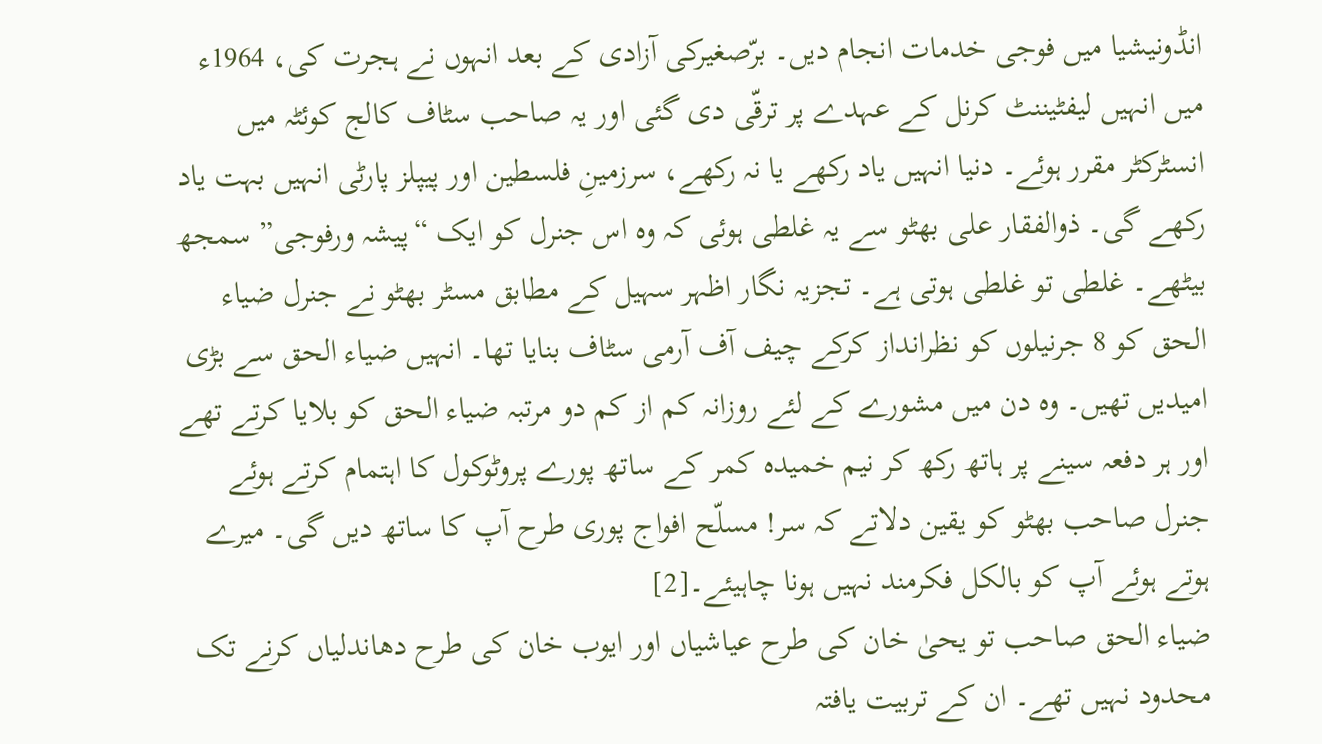انڈونیشیا میں فوجی خدمات انجام دیں۔ برّصغیرکی آزادی کے بعد انہوں نے ہجرت کی، 1964ء میں انہیں لیفٹیننٹ کرنل کے عہدے پر ترقّی دی گئی اور یہ صاحب سٹاف کالج کوئٹہ میں انسٹرکٹر مقرر ہوئے۔ دنیا انہیں یاد رکھے یا نہ رکھے، سرزمینِ فلسطین اور پیپلز پارٹی انہیں بہت یاد رکھے گی۔ ذوالفقار علی بھٹو سے یہ غلطی ہوئی کہ وہ اس جنرل کو ایک “پیشہ ورفوجی” سمجھ بیٹھے۔ غلطی تو غلطی ہوتی ہے۔ تجزیہ نگار اظہر سہیل کے مطابق مسٹر بھٹو نے جنرل ضیاء الحق کو 8 جرنیلوں کو نظرانداز کرکے چیف آف آرمی سٹاف بنایا تھا۔ انہیں ضیاء الحق سے بڑی امیدیں تھیں۔ وہ دن میں مشورے کے لئے روزانہ کم از کم دو مرتبہ ضیاء الحق کو بلایا کرتے تھے اور ہر دفعہ سینے پر ہاتھ رکھ کر نیم خمیدہ کمر کے ساتھ پورے پروٹوکول کا اہتمام کرتے ہوئے جنرل صاحب بھٹو کو یقین دلاتے کہ سر! مسلّح افواج پوری طرح آپ کا ساتھ دیں گی۔ میرے ہوتے ہوئے آپ کو بالکل فکرمند نہیں ہونا چاہیئے۔[2]
ضیاء الحق صاحب تو یحیٰ خان کی طرح عیاشیاں اور ایوب خان کی طرح دھاندلیاں کرنے تک محدود نہیں تھے۔ ان کے تربیت یافتہ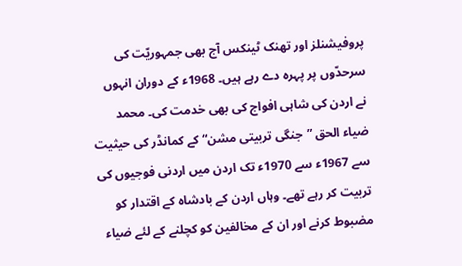پروفیشنلز اور تھنک ٹینکس آج بھی جمہوریّت کی سرحدّوں پر پہرہ دے رہے ہیں۔ 1968ء کے دوران انہوں نے اردن کی شاہی افواج کی بھی خدمت کی۔ محمد ضیاء الحق ”جنگی تربیتی مشن“ کے کمانڈر کی حیثیت سے 1967ء سے 1970ء تک اردن میں اردنی فوجیوں کی تربیت کر رہے تھے۔ وہاں اردن کے بادشاہ کے اقتدار کو مضبوط کرنے اور ان کے مخالفین کو کچلنے کے لئے ضیاء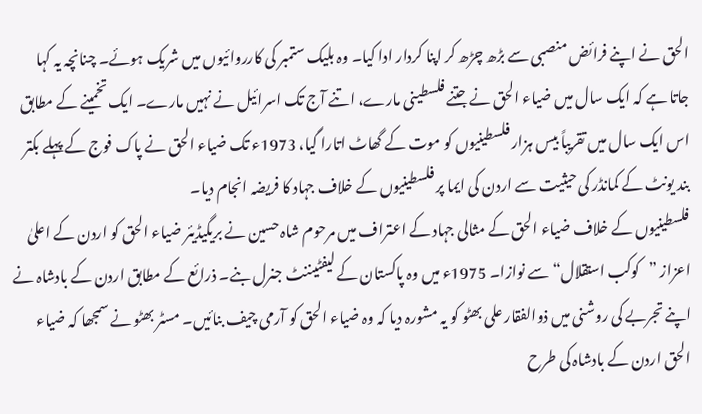الحق نے اپنے فرائض منصبی سے بڑھ چڑھ کر اپنا کردار ادا کیا۔ وہ بلیک ستمبر کی کارروائیوں میں شریک ہوئے۔ چنانچہ یہ کہا جاتا ہے کہ ایک سال میں ضیاء الحق نے جتنے فلسطینی مارے، اتنے آج تک اسرائیل نے نہیں مارے۔ ایک تخمینے کے مطابق اس ایک سال میں تقریباً بیس ہزار فلسطینیوں کو موت کے گھاٹ اتارا گیا، 1973ء تک ضیاء الحق نے پاک فوج کے پہلے بکتر بند یونٹ کے کمانڈر کی حیثیت سے اردن کی ایما پر فلسطینیوں کے خلاف جہاد کا فریضہ انجام دیا۔
فلسطینیوں کے خلاف ضیاء الحق کے مثالی جہاد کے اعتراف میں مرحوم شاہ حسین نے بریگیڈیئر ضیاء الحق کو اردن کے اعلیٰ اعزاز ”کوکب استقلال“ سے نوازا۔ 1975ء میں وہ پاکستان کے لیفٹیننٹ جنرل بنے۔ ذرائع کے مطابق اردن کے بادشاہ نے اپنے تجربے کی روشنی میں ذوالفقار علی بھٹو کو یہ مشورہ دیا کہ وہ ضیاء الحق کو آرمی چیف بنائیں۔ مسٹر بھٹو نے سمجھا کہ ضیاء الحق اردن کے بادشاہ کی طرح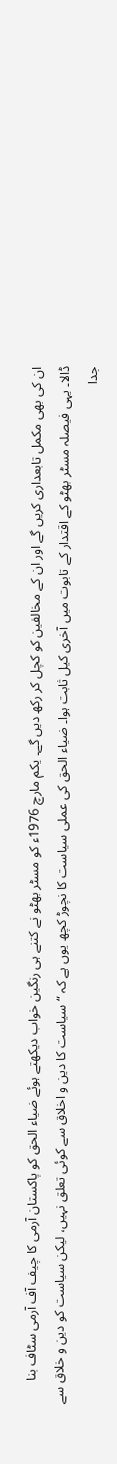ان کی بھی مکمل تابعداری کریں گے اور ان کے مخالفین کو کچل کر رکھ دیں گے۔ یکم مارچ 1976ء کو مسٹر بھٹو نے کتنے ہی رنگین خواب دیکھتے ہوئے ضیاء الحق کو پاکستان آرمی کا چیف آف آرمی سٹاف بنا ڈالا۔ یہی فیصلہ مسٹر بھٹو کے اقتدار کے تابوت میں آخری کیل ثابت ہوا۔ ضیاء الحق کی عملی سیاست کا نچوڑ کچھ یوں ہے کہ “سیاست کا دین و اخلاق سے کوئی تعلق نہیں، لیکن سیاست کو دین و خلاق سے جدا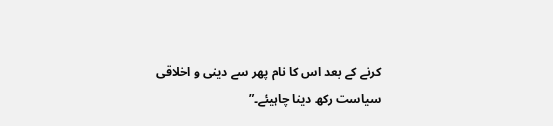کرنے کے بعد اس کا نام پھر سے دینی و اخلاقی سیاست رکھ دینا چاہیئے۔”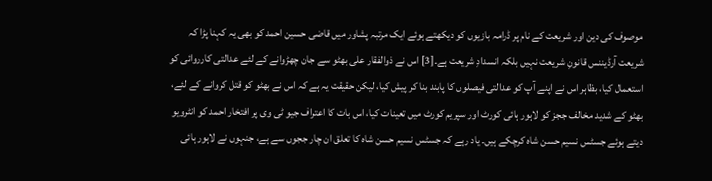موصوف کی دین اور شریعت کے نام پر ڈرامہ بازیوں کو دیکھتے ہوئے ایک مرتبہ پشاور میں قاضی حسین احمد کو بھی یہ کہنا پڑا کہ شریعت آرڈیننس قانونِ شریعت نہیں بلکہ انسدادِ شریعت ہے۔[3] اس نے ذوالفقار علی بھٹو سے جان چھڑوانے کے لئے عدالتی کارروائی کو استعمال کیا، بظاہر اس نے اپنے آپ کو عدالتی فیصلوں کا پابند بنا کر پیش کیا، لیکن حقیقت یہ ہے کہ اس نے بھٹو کو قتل کروانے کے لئے، بھٹو کے شدید مخالف ججز کو لاہور ہائی کورٹ اور سپریم کورٹ میں تعینات کیا، اس بات کا اعتراف جیو ٹی وی پر افتخار احمد کو انٹرویو دیتے ہوئے جسٹس نسیم حسن شاہ کرچکے ہیں۔ یاد رہے کہ جسٹس نسیم حسن شاہ کا تعلق ان چار ججوں سے ہے، جنہوں نے لاہور ہائی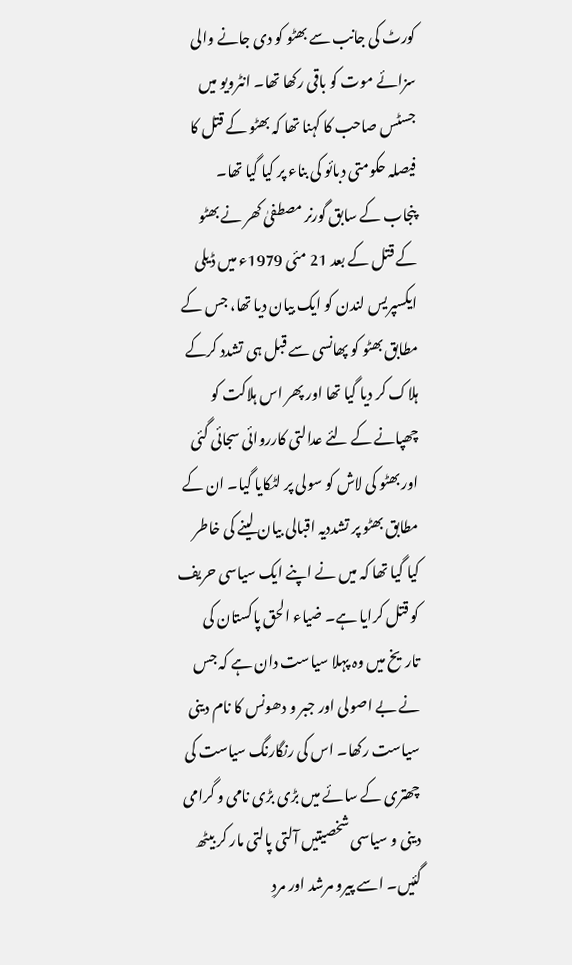کورٹ کی جانب سے بھٹو کو دی جانے والی سزائے موت کو باقی رکھا تھا۔ انٹرویو میں جسٹس صاحب کا کہنا تھا کہ بھٹو کے قتل کا فیصلہ حکومتی دبائو کی بناء پر کیا گیا تھا۔
پنجاب کے سابق گورنر مصطفیٰ کھر نے بھٹو کے قتل کے بعد 21 مئی 1979ء میں ڈیلی ایکسپریس لندن کو ایک بیان دیا تھا، جس کے مطابق بھٹو کو پھانسی سے قبل ہی تشدد کرکے ہلاک کر دیا گیا تھا اور پھر اس ہلاکت کو چھپانے کے لئے عدالتی کارروائی سجائی گئی اور بھٹو کی لاش کو سولی پر لٹکایا گیا۔ ان کے مطابق بھٹو پر تشددیہ اقبالی بیان لینے کی خاطر کیا گیا تھا کہ میں نے اپنے ایک سیاسی حریف کو قتل کرایا ہے۔ ضیاء الحق پاکستان کی تاریخ میں وہ پہلا سیاست دان ہے کہ جس نے بے اصولی اور جبر و دھونس کا نام دینی سیاست رکھا۔ اس کی رنگارنگ سیاست کی چھتری کے سائے میں بڑی بڑی نامی و گرامی دینی و سیاسی شخصیتیں آلتی پالتی مار کر بیٹھ گئیں۔ اسے پیرو مرشد اور مردِ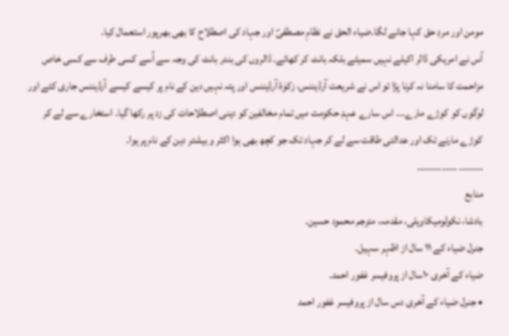مومن اور مردِ حق کہا جانے لگا۔ضیاء الحق نے نظامِ مصطفیؐ اور جہاد کی اصطلاح کا بھی بھرپور استعمال کیا۔
اُس نے امریکی ڈالر اکیلے نہیں سمیٹے بلکہ بانٹ کر کھائے۔ ڈالروں کی بندر بانٹ کی وجہ سے اُسے کسی طرف سے کسی خاص مزاحمت کا سامنا نہ کرنا پڑا تو اس نے شریعت آرڈیننس، زکوٰة آرڈیننس اور پتہ نہیں دین کے نام پر کیسے کیسے آرڈیننس جاری کئے اور لوگوں کو کوڑے مارے۔۔۔ اس سارے عہدِ حکومت میں تمام مخالفین کو دینی اصطلاحات کی زد پر رکھا گیا۔ استخارے سے لے کر کوڑے مارنے تک اور عدالتی طاقت سے لے کر جہاد تک جو کچھ بھی ہوا اکثر و بیشتر دین کے نام پر ہوا۔
۔۔۔۔۔۔۔۔ ۔۔۔۔۔۔۔۔۔۔۔۔۔
منابع
بادشا، نکولومیکاویلی، مقدمہ، مترجم محمود حسین۔
جنرل ضیاء کے ١١ سال از اظہر سہیل۔
ضیاء کے آخری ١٠سال از پروفیسر غفور احمد۔
• جنرل ضیاء کے آخری دس سال از پروفیسر غفور احمد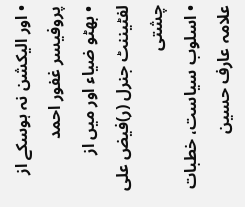• اور الیکشن نہ ہوسکے از پروفیسر غفور احمد
• بھٹو ضیاء اور میں از لفٹیننٹ جنرل (ر)فیض علی چشتی
• اسلوب سیاست، خطبات علامہ عارف حسین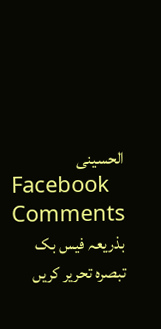الحسینی
Facebook Comments
بذریعہ فیس بک تبصرہ تحریر کریں